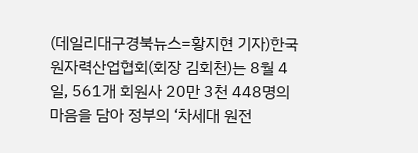(데일리대구경북뉴스=황지현 기자)한국원자력산업협회(회장 김회천)는 8월 4일, 561개 회원사 20만 3천 448명의 마음을 담아 정부의 ‘차세대 원전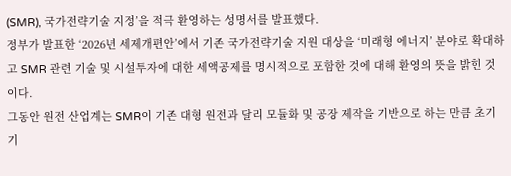(SMR), 국가전략기술 지정’을 적극 환영하는 성명서를 발표했다.
정부가 발표한 ‘2026년 세제개편안’에서 기존 국가전략기술 지원 대상을 ‘미래형 에너지’ 분야로 확대하고 SMR 관련 기술 및 시설투자에 대한 세액공제를 명시적으로 포함한 것에 대해 환영의 뜻을 밝힌 것이다.
그동안 원전 산업계는 SMR이 기존 대형 원전과 달리 모듈화 및 공장 제작을 기반으로 하는 만큼 초기 기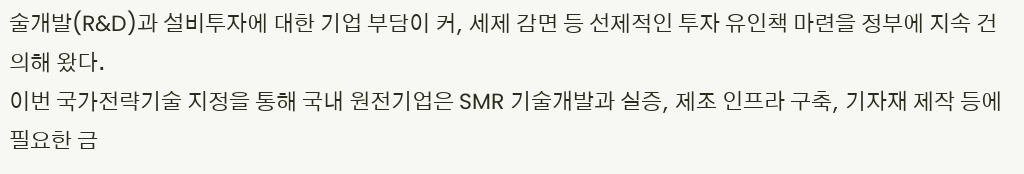술개발(R&D)과 설비투자에 대한 기업 부담이 커, 세제 감면 등 선제적인 투자 유인책 마련을 정부에 지속 건의해 왔다.
이번 국가전략기술 지정을 통해 국내 원전기업은 SMR 기술개발과 실증, 제조 인프라 구축, 기자재 제작 등에 필요한 금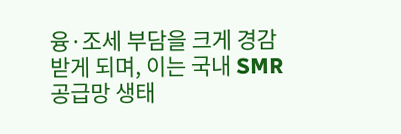융·조세 부담을 크게 경감받게 되며, 이는 국내 SMR 공급망 생태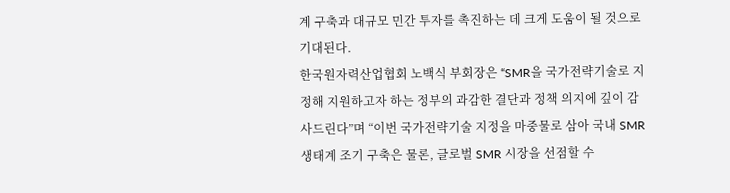계 구축과 대규모 민간 투자를 촉진하는 데 크게 도움이 될 것으로 기대된다.
한국원자력산업협회 노백식 부회장은 “SMR을 국가전략기술로 지정해 지원하고자 하는 정부의 과감한 결단과 정책 의지에 깊이 감사드린다”며 “이번 국가전략기술 지정을 마중물로 삼아 국내 SMR 생태계 조기 구축은 물론, 글로벌 SMR 시장을 선점할 수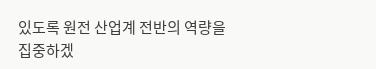있도록 원전 산업계 전반의 역량을 집중하겠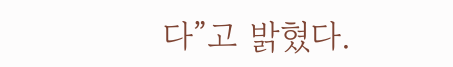다”고 밝혔다.